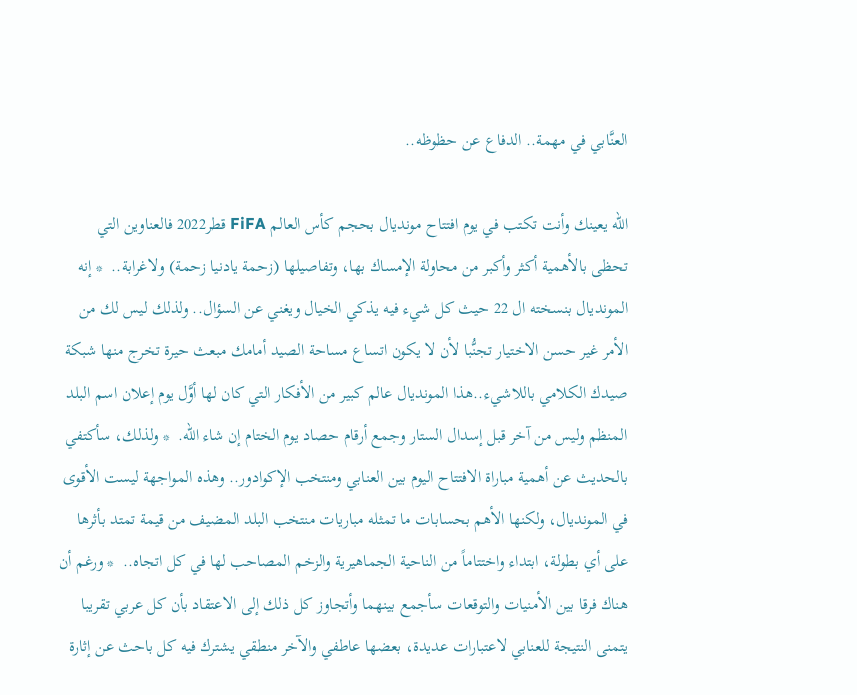العنَّابي في مهمة.. الدفاع عن حظوظه..

الله يعينك وأنت تكتب في يوم افتتاح مونديال بحجم كأس العالم FiFA قطر2022 فالعناوين التي تحظى بالأهمية أكثر وأكبر من محاولة الإمساك بها، وتفاصيلها (زحمة يادنيا زحمة) ولاغرابة..  * إنه المونديال بنسخته ال 22 حيث كل شيء فيه يذكي الخيال ويغني عن السؤال.. ولذلك ليس لك من الأمر غير حسن الاختيار تجنُّبا لأن لا يكون اتساع مساحة الصيد أمامك مبعث حيرة تخرج منها شبكة صيدك الكلامي باللاشيء..هذا المونديال عالم كبير من الأفكار التي كان لها أوَّل يوم إعلان اسم البلد المنظم وليس من آخر قبل إسدال الستار وجمع أرقام حصاد يوم الختام إن شاء الله.  * ولذلك، سأكتفي بالحديث عن أهمية مباراة الافتتاح اليوم بين العنابي ومنتخب الإكوادور.. وهذه المواجهة ليست الأقوى في المونديال، ولكنها الأهم بحسابات ما تمثله مباريات منتخب البلد المضيف من قيمة تمتد بأثرها على أي بطولة، ابتداء واختتاماً من الناحية الجماهيرية والزخم المصاحب لها في كل اتجاه..  * ورغم أن هناك فرقا بين الأمنيات والتوقعات سأجمع بينهما وأتجاوز كل ذلك إلى الاعتقاد بأن كل عربي تقريبا يتمنى النتيجة للعنابي لاعتبارات عديدة، بعضها عاطفي والآخر منطقي يشترك فيه كل باحث عن إثارة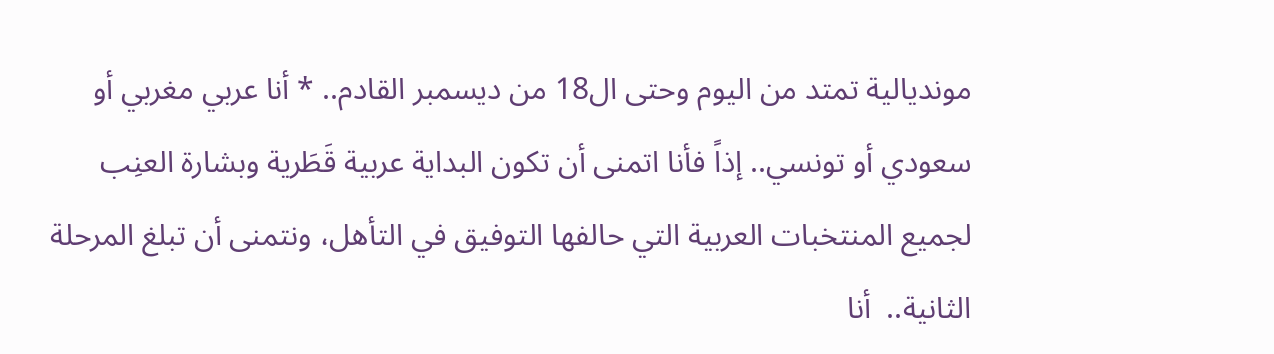مونديالية تمتد من اليوم وحتى ال18 من ديسمبر القادم.. * أنا عربي مغربي أو سعودي أو تونسي.. إذاً فأنا اتمنى أن تكون البداية عربية قَطَرية وبشارة العنِب لجميع المنتخبات العربية التي حالفها التوفيق في التأهل، ونتمنى أن تبلغ المرحلة الثانية..  أنا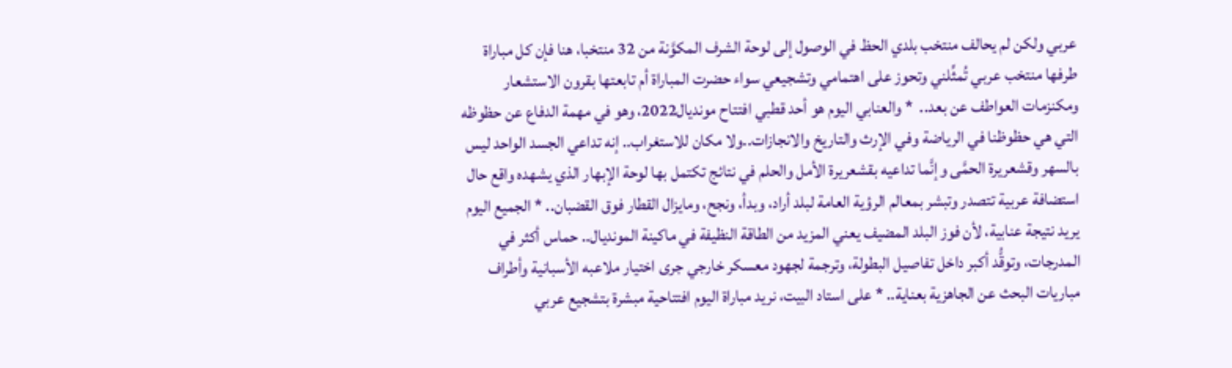عربي ولكن لم يحالف منتخب بلدي الحظ في الوصول إلى لوحة الشرف المكوَّنة من 32 منتخبا، هنا فإن كل مباراة طرفها منتخب عربي تُمثِّلني وتحوز على اهتمامي وتشجيعي سواء حضرت المباراة أم تابعتها بقرون الاستشعار ومكنزمات العواطف عن بعد..  * والعنابي اليوم هو أحد قطبي افتتاح مونديال2022، وهو في مهمة الدفاع عن حظوظه التي هي حظوظنا في الرياضة وفي الإرث والتاريخ والانجازات..ولا مكان للاستغراب.. إنه تداعي الجسد الواحد ليس بالسهر وقشعريرة الحمَّى وإنَّما تداعيه بقشعريرة الأمل والحلم في نتائج تكتمل بها لوحة الإبهار الذي يشهده واقع حال استضافة عربية تتصدر وتبشر بمعالم الرؤية العامة لبلد أراد، وبدأ، ونجح، ومايزال القطار فوق القضبان.. * الجميع اليوم يريد نتيجة عنابية، لأن فوز البلد المضيف يعني المزيد من الطاقة النظيفة في ماكينة المونديال.. حماس أكثر في المدرجات، وتوقُّد أكبر داخل تفاصيل البطولة، وترجمة لجهود معسكر خارجي جرى اختيار ملاعبه الأسبانية وأطراف مباريات البحث عن الجاهزية بعناية.. * على استاد البيت، نريد مباراة اليوم افتتاحية مبشرة بتشجيع عربي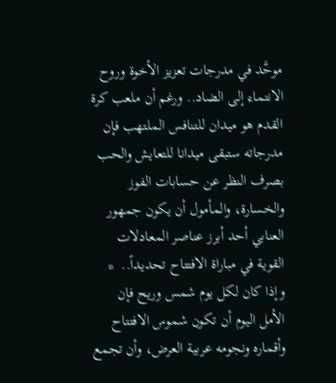موحَّد في مدرجات تعزيز الأخوة وروح الانتماء إلى الضاد.. ورغم أن ملعب كرة القدم هو ميدان للتنافس الملتهب فإن مدرجاته ستبقى ميدانا للتعايش والحب بصرف النظر عن حسابات الفوز والخسارة، والمأمول أن يكون جمهور العنابي أحد أبرز عناصر المعادلات القوية في مباراة الافتتاح تحديداً..  * وإذا كان لكل يوم شمس وريح فإن الأمل اليوم أن تكون شموس الافتتاح وأقماره ونجومه عربية العرض، وأن تجمع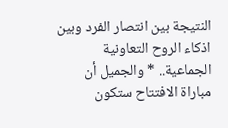النتيجة بين انتصار الفرد وبين اذكاء الروح التعاونية الجماعية.. * والجميل أن مباراة الافتتاح ستكون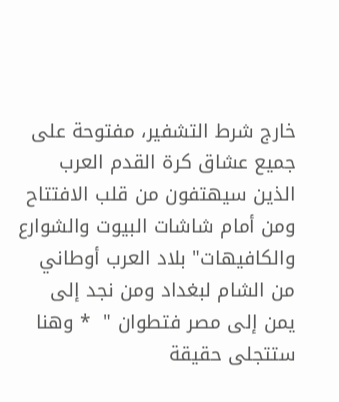خارج شرط التشفير، مفتوحة على جميع عشاق كرة القدم العرب الذين سيهتفون من قلب الافتتاح ومن أمام شاشات البيوت والشوارع والكافيهات" بلاد العرب أوطاني من الشام لبغداد ومن نجد إلى يمن إلى مصر فتطوان "  * وهنا ستتجلى حقيقة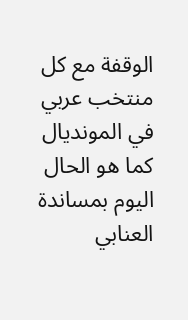الوقفة مع كل منتخب عربي في المونديال كما هو الحال اليوم بمساندة العنابي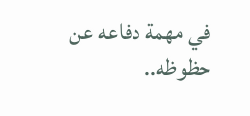في مهمة دفاعه عن حظوظه..